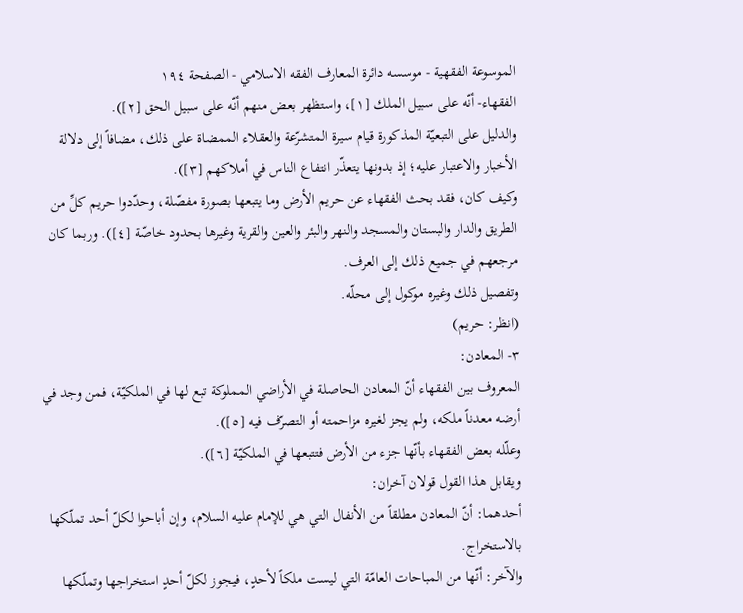الموسوعة الفقهية - موسسه دائرة المعارف الفقه الاسلامي - الصفحة ١٩٤
الفقهاء- أنّه على سبيل الملك [١]، واستظهر بعض منهم أنّه على سبيل الحق [٢]).
والدليل على التبعيّة المذكورة قيام سيرة المتشرّعة والعقلاء الممضاة على ذلك، مضافاً إلى دلالة الأخبار والاعتبار عليه؛ إذ بدونها يتعذّر انتفاع الناس في أملاكهم [٣]).
وكيف كان، فقد بحث الفقهاء عن حريم الأرض وما يتبعها بصورة مفصّلة، وحدّدوا حريم كلِّ من الطريق والدار والبستان والمسجد والنهر والبئر والعين والقرية وغيرها بحدود خاصّة [٤]). وربما كان مرجعهم في جميع ذلك إلى العرف.
وتفصيل ذلك وغيره موكول إلى محلّه.
(انظر: حريم)
٣- المعادن:
المعروف بين الفقهاء أنّ المعادن الحاصلة في الأراضي المملوكة تبع لها في الملكيّة، فمن وجد في أرضه معدناً ملكه، ولم يجز لغيره مزاحمته أو التصرّف فيه [٥]).
وعلّله بعض الفقهاء بأنّها جزء من الأرض فتتبعها في الملكيّة [٦]).
ويقابل هذا القول قولان آخران:
أحدهما: أنّ المعادن مطلقاً من الأنفال التي هي للإمام عليه السلام، وإن أباحوا لكلّ أحد تملّكها بالاستخراج.
والآخر: أنّها من المباحات العامّة التي ليست ملكاً لأحدٍ، فيجوز لكلّ أحدٍ استخراجها وتملّكها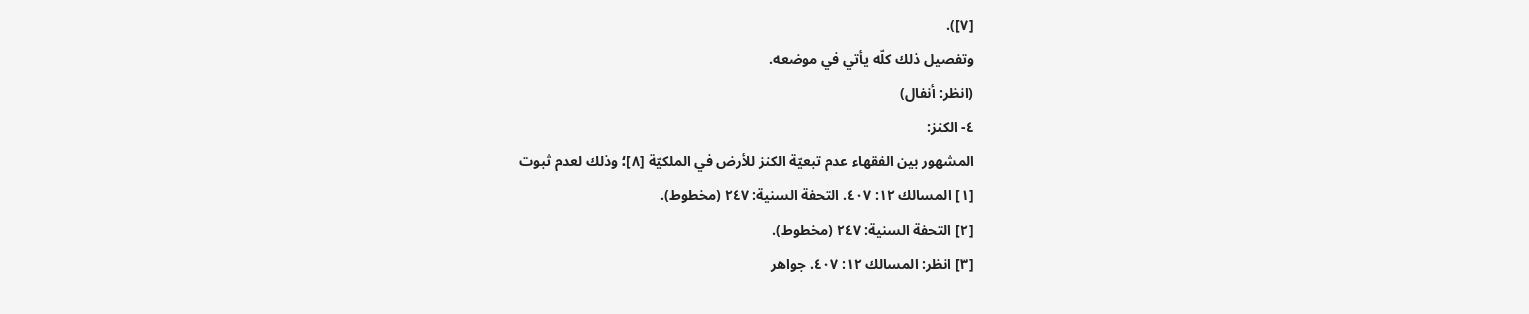[٧]).
وتفصيل ذلك كلّه يأتي في موضعه.
(انظر: أنفال)
٤- الكنز:
المشهور بين الفقهاء عدم تبعيّة الكنز للأرض في الملكيّة [٨]؛ وذلك لعدم ثبوت
[١] المسالك ١٢: ٤٠٧. التحفة السنية: ٢٤٧ (مخطوط).
[٢] التحفة السنية: ٢٤٧ (مخطوط).
[٣] انظر: المسالك ١٢: ٤٠٧. جواهر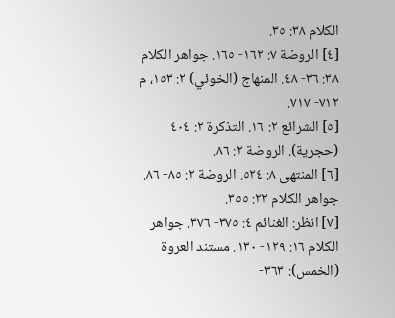الكلام ٣٨: ٣٥.
[٤] الروضة ٧: ١٦٢- ١٦٥. جواهر الكلام ٣٨: ٣٦- ٤٨. المنهاج (الخوئي) ٢: ١٥٣، م ٧١٢- ٧١٧.
[٥] الشرائع ٢: ١٦. التذكرة ٢: ٤٠٤ (حجرية). الروضة ٢: ٨٦.
[٦] المنتهى ٨: ٥٢٤. الروضة ٢: ٨٥- ٨٦. جواهر الكلام ٢٢: ٣٥٥.
[٧] انظر: الغنائم ٤: ٣٧٥- ٣٧٦. جواهر الكلام ١٦: ١٢٩- ١٣٠. مستند العروة (الخمس): ٣٦٣-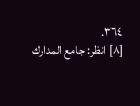٣٦٤.
[٨] انظر: جامع المدارك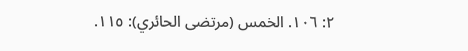٢: ١٠٦. الخمس (مرتضى الحائري): ١١٥.